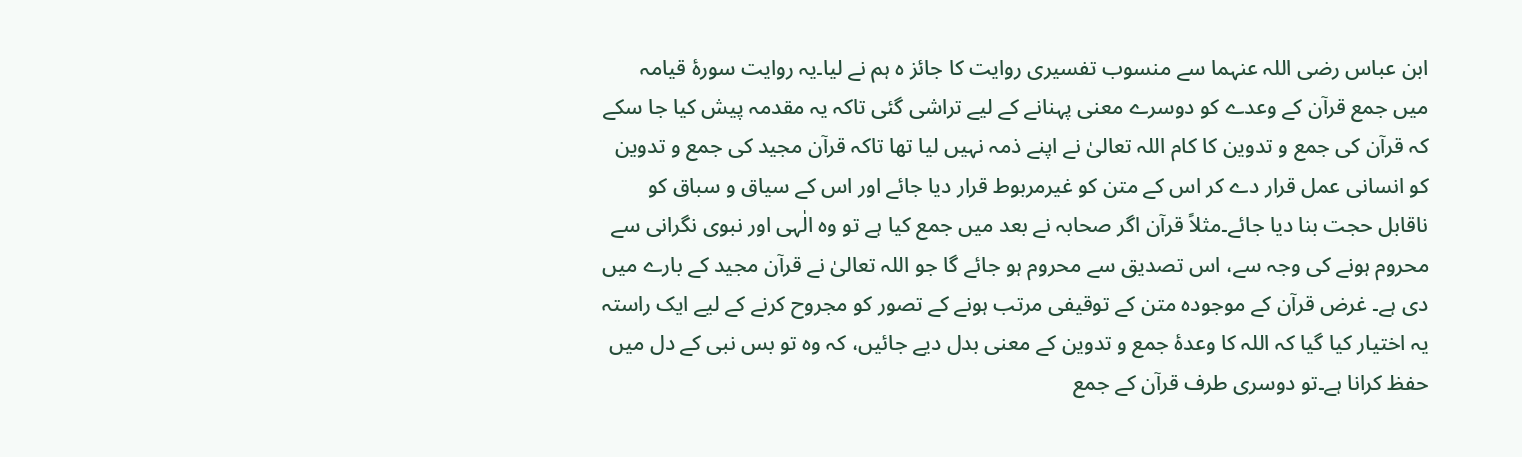ابن عباس رضی اللہ عنہما سے منسوب تفسیری روایت کا جائز ہ ہم نے لیا۔یہ روایت سورۂ قیامہ میں جمع قرآن کے وعدے کو دوسرے معنی پہنانے کے لیے تراشی گئی تاکہ یہ مقدمہ پیش کیا جا سکے کہ قرآن کی جمع و تدوین کا کام اللہ تعالیٰ نے اپنے ذمہ نہیں لیا تھا تاکہ قرآن مجید کی جمع و تدوین کو انسانی عمل قرار دے کر اس کے متن کو غیرمربوط قرار دیا جائے اور اس کے سیاق و سباق کو ناقابل حجت بنا دیا جائے۔مثلاً قرآن اگر صحابہ نے بعد میں جمع کیا ہے تو وہ الٰہی اور نبوی نگرانی سے محروم ہونے کی وجہ سے، اس تصدیق سے محروم ہو جائے گا جو اللہ تعالیٰ نے قرآن مجید کے بارے میں دی ہے۔ غرض قرآن کے موجودہ متن کے توقیفی مرتب ہونے کے تصور کو مجروح کرنے کے لیے ایک راستہ یہ اختیار کیا گیا کہ اللہ کا وعدۂ جمع و تدوین کے معنی بدل دیے جائیں، کہ وہ تو بس نبی کے دل میں حفظ کرانا ہے۔تو دوسری طرف قرآن کے جمع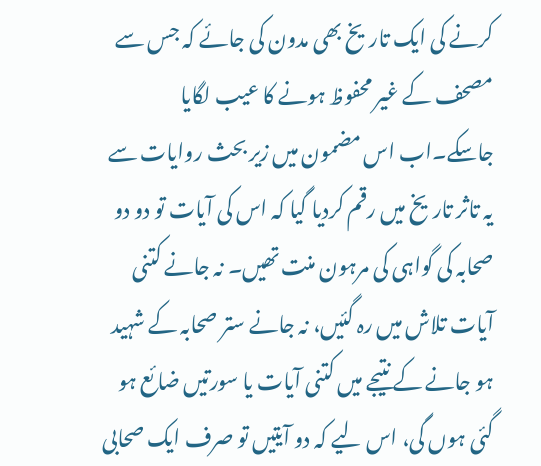کرنے کی ایک تاریخ بھی مدون کی جائے کہ جس سے مصحف کے غیر محفوظ ہونے کا عیب لگایا جاسکے۔اب اس مضمون میں زیر بحث روایات سے یہ تاثر تاریخ میں رقم کردیا گیا کہ اس کی آیات تو دو دو صحابہ کی گواہی کی مرہون منت تھیں۔ نہ جانے کتنی آیات تلاش میں رہ گئیں، نہ جانے ستر صحابہ کے شہید ہو جانے کے نتیجے میں کتنی آیات یا سورتیں ضائع ہو گئی ہوں گی، اس لیے کہ دو آیتیں تو صرف ایک صحابی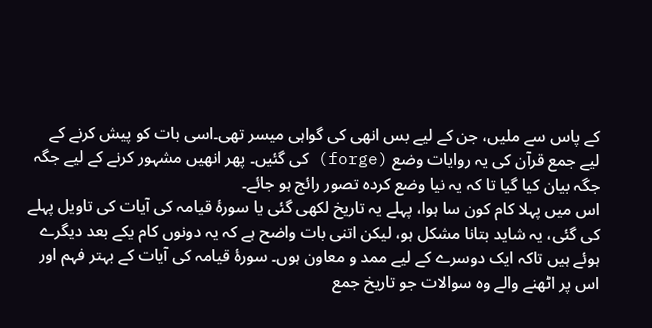کے پاس سے ملیں، جن کے لیے بس انھی کی گواہی میسر تھی۔اسی بات کو پیش کرنے کے لیے جمع قرآن کی یہ روایات وضع (forge) کی گئیں۔ پھر انھیں مشہور کرنے کے لیے جگہ جگہ بیان کیا گیا تا کہ یہ نیا وضع کردہ تصور رائج ہو جائے۔
اس میں پہلا کام کون سا ہوا، پہلے یہ تاریخ لکھی گئی یا سورۂ قیامہ کی آیات کی تاویل پہلے کی گئی، یہ شاید بتانا مشکل ہو، لیکن اتنی بات واضح ہے کہ یہ دونوں کام یکے بعد دیگرے ہوئے ہیں تاکہ ایک دوسرے کے لیے ممد و معاون ہوں۔ سورۂ قیامہ کی آیات کے بہتر فہم اور اس پر اٹھنے والے وہ سوالات جو تاریخ جمع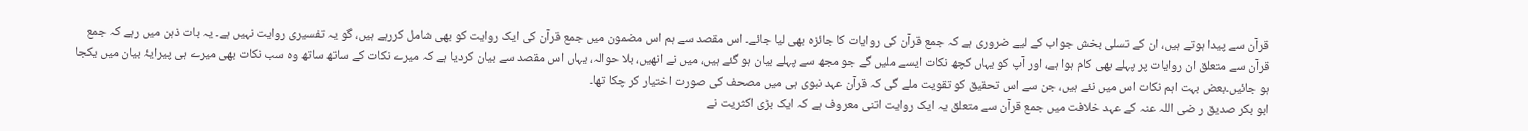قرآن سے پیدا ہوتے ہیں، ان کے تسلی بخش جواب کے لیے ضروری ہے کہ جمع قرآن کی روایات کا جائزہ بھی لیا جائے۔ اس مقصد سے ہم اس مضمون میں جمع قرآن کی ایک روایت کو بھی شامل کررہے ہیں، گو یہ تفسیری روایت نہیں ہے۔ یہ بات ذہن میں رہے کہ جمع قرآن سے متعلق ان روایات پر پہلے بھی کام ہوا ہے، اور آپ کو یہاں کچھ نکات ایسے ملیں گے جو مجھ سے پہلے بیان ہو گئے ہیں، میں نے انھیں، بلا حوالہ، یہاں اس مقصد سے بیان کردیا ہے کہ میرے نکات کے ساتھ ساتھ وہ سب نکات بھی میرے ہی پیرایۂ بیان میں یکجا ہو جائیں۔بعض بہت اہم نکات اس میں نئے ہیں، جن سے اس تحقیق کو تقویت ملے گی کہ قرآن عہد نبوی ہی میں مصحف کی صورت اختیار کر چکا تھا۔
ابو بکر صدیق ر ضی اللہ عنہ کے عہد خلافت میں جمع قرآن سے متعلق یہ ایک روایت اتنی معروف ہے کہ ایک بڑی اکثریت نے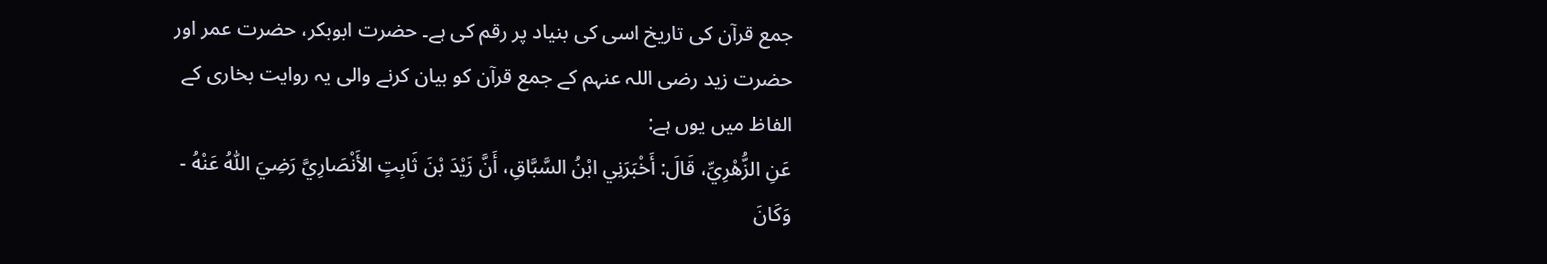جمع قرآن کی تاریخ اسی کی بنیاد پر رقم کی ہے۔ حضرت ابوبکر، حضرت عمر اور حضرت زید رضی اللہ عنہم کے جمع قرآن کو بیان کرنے والی یہ روایت بخاری کے الفاظ میں یوں ہے:
عَنِ الزُّهْرِيِّ، قَالَ: أَخْبَرَنِي ابْنُ السَّبَّاقِ، أَنَّ زَيْدَ بْنَ ثَابِتٍ الأَنْصَارِيَّ رَضِيَ اللّٰهُ عَنْهُ - وَكَانَ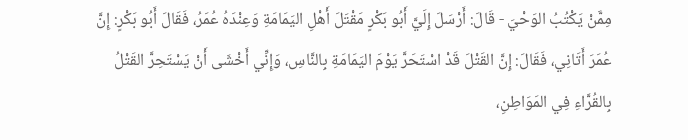مِمَّنْ يَكْتُبُ الوَحْيَ - قَالَ: أَرْسَلَ إِلَيَّ أَبُو بَكْرٍ مَقْتَلَ أَهْلِ اليَمَامَةِ وَعِنْدَهُ عُمَرُ، فَقَالَ أَبُو بَكْرٍ: إِنَّ عُمَرَ أَتَانِي، فَقَالَ: إِنَّ القَتْلَ قَدْ اسْتَحَرَّ يَوْمَ اليَمَامَةِ بِالنَّاسِ، وَإِنِّي أَخْشَى أَنْ يَسْتَحِرَّ القَتْلُ بِالقُرَّاءِ فِي المَوَاطِنِ،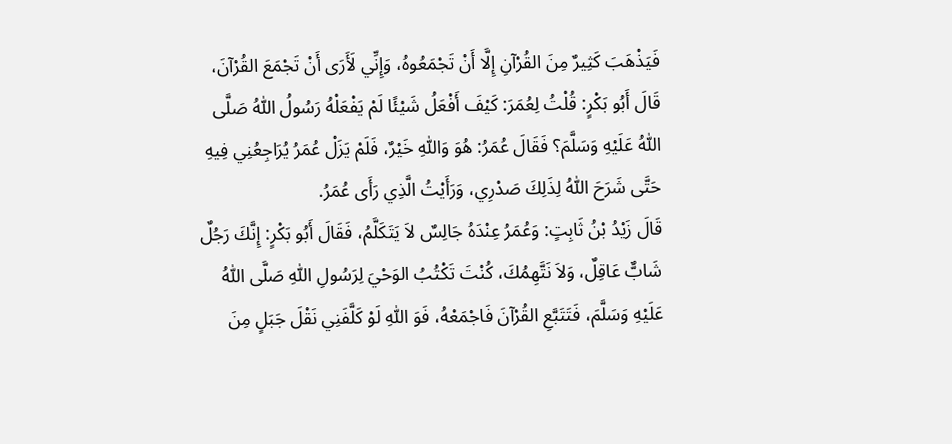فَيَذْهَبَ كَثِيرٌ مِنَ القُرْآنِ إِلَّا أَنْ تَجْمَعُوهُ، وَإِنِّي لَأَرَى أَنْ تَجْمَعَ القُرْآنَ، قَالَ أَبُو بَكْرٍ: قُلْتُ لِعُمَرَ: كَيْفَ أَفْعَلُ شَيْئًا لَمْ يَفْعَلْهُ رَسُولُ اللّٰهُ صَلَّى اللّٰهُ عَلَيْهِ وَسَلَّمَ؟ فَقَالَ عُمَرُ: هُوَ وَاللّٰهِ خَيْرٌ، فَلَمْ يَزَلْ عُمَرُ يُرَاجِعُنِي فِيهِ حَتَّى شَرَحَ اللّٰهُ لِذَلِكَ صَدْرِي، وَرَأَيْتُ الَّذِي رَأَى عُمَرُ.
قَالَ زَيْدُ بْنُ ثَابِتٍ: وَعُمَرُ عِنْدَهُ جَالِسٌ لاَ يَتَكَلَّمُ، فَقَالَ أَبُو بَكْرٍ: إِنَّكَ رَجُلٌ شَابٌّ عَاقِلٌ، وَلاَ نَتَّهِمُكَ، كُنْتَ تَكْتُبُ الوَحْيَ لِرَسُولِ اللّٰهِ صَلَّى اللّٰهُ عَلَيْهِ وَسَلَّمَ، فَتَتَبَّعِ القُرْآنَ فَاجْمَعْهُ، فَوَ اللّٰهِ لَوْ كَلَّفَنِي نَقْلَ جَبَلٍ مِنَ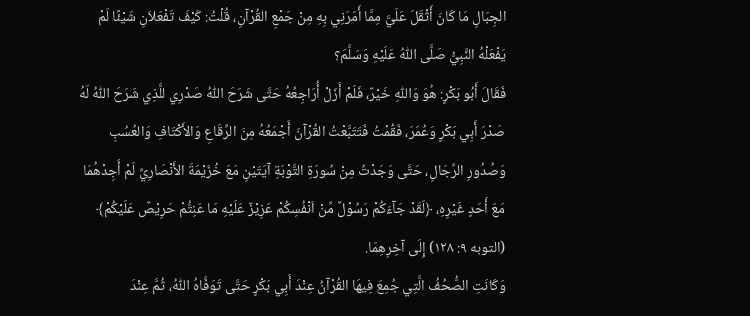الجِبَالِ مَا كَانَ أَثْقَلَ عَلَيَّ مِمَّا أَمَرَنِي بِهِ مِنْ جَمْعِ القُرْآنِ، قُلْتُ: كَيْفَ تَفْعَلاَنِ شَيْئًا لَمْ يَفْعَلْهُ النَّبِيُّ صَلَّى اللّٰهُ عَلَيْهِ وَسَلَّمَ؟
فَقَالَ أَبُو بَكْرٍ: هُوَ وَاللّٰهِ خَيْرٌ، فَلَمْ أَزَلْ أُرَاجِعُهُ حَتَّى شَرَحَ اللّٰهُ صَدْرِي للَّذِي شَرَحَ اللّٰهُ لَهُ صَدْرَ أَبِي بَكْرٍ وَعُمَرَ، فَقُمْتُ فَتَتَبَّعْتُ القُرْآنَ أَجْمَعُهُ مِنَ الرِّقَاعِ وَالأَكْتَافِ وَالعُسُبِ وَصُدُورِ الرِّجَالِ، حَتَّى وَجَدْتُ مِنْ سُورَةِ التَّوْبَةِ آيَتَيْنِ مَعَ خُزَيْمَةَ الأَنْصَارِيِّ لَمْ أَجِدْهُمَا مَعَ أَحَدٍ غَيْرِهِ، ﴿لَقَدْ جَآءَكُمْ رَسُوْلٌ مِّنْ اَنْفُسِكُمْ عَزِيْزٌ عَلَيْهِ مَا عَنِتُّمْ حَرِيْصٌ عَلَيْكُمْ﴾ (التوبه ۹: ۱۲۸) إِلَى آخِرِهِمَا.
وَكَانَتِ الصُّحُفُ الَّتِي جُمِعَ فِيهَا القُرْآنُ عِنْدَ أَبِي بَكْرٍ حَتَّى تَوَفَّاهُ اللّٰهُ، ثُمَّ عِنْدَ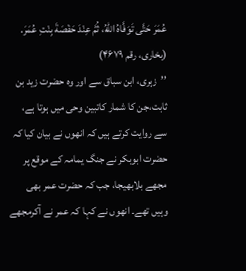عُمَرَ حَتَّى تَوَفَّاهُ اللّٰهُ، ثُمَّ عِنْدَ حَفْصَةَ بِنْتِ عُمَرَ. (بخاری، رقم ۴۶۷۹)
’’زہری، ابن سباق سے اور وہ حضرت زید بن ثابت،جن کا شمار کاتبین وحی میں ہوتا ہے، سے روایت کرتے ہیں کہ انھوں نے بیان کیا کہ حضرت ابوبکر نے جنگ یمامہ کے موقع پر مجھے بلابھیجا، جب کہ حضرت عمر بھی وہیں تھے۔ انھوں نے کہا کہ عمر نے آکرمجھے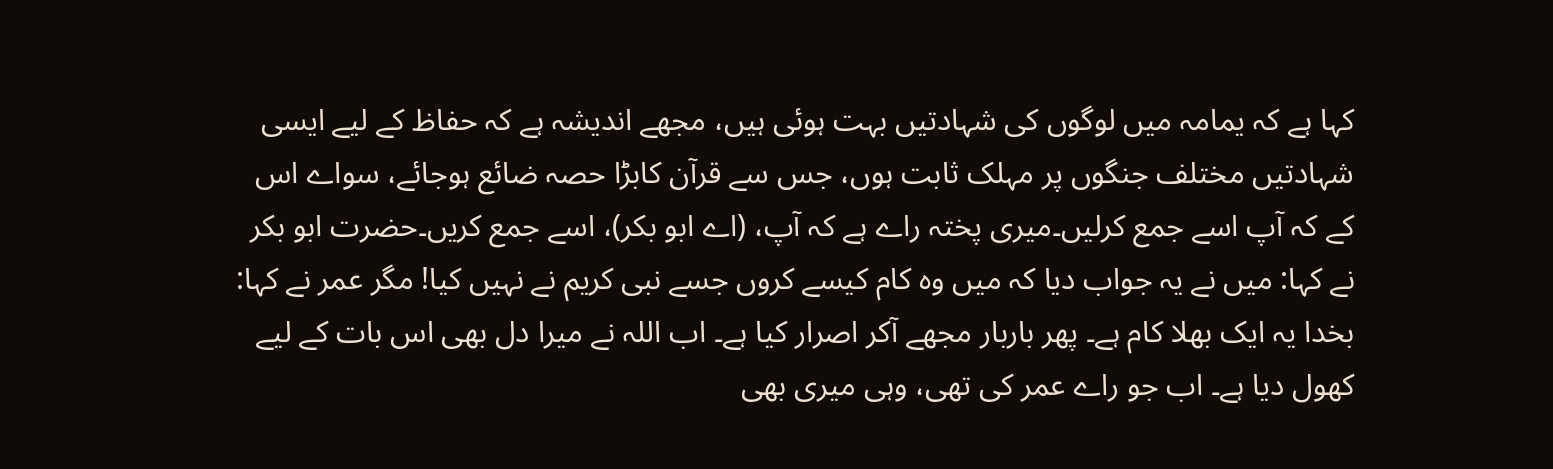کہا ہے کہ یمامہ میں لوگوں کی شہادتیں بہت ہوئی ہیں، مجھے اندیشہ ہے کہ حفاظ کے لیے ایسی شہادتیں مختلف جنگوں پر مہلک ثابت ہوں، جس سے قرآن کابڑا حصہ ضائع ہوجائے، سواے اس کے کہ آپ اسے جمع کرلیں۔میری پختہ راے ہے کہ آپ، (اے ابو بکر)، اسے جمع کریں۔حضرت ابو بکر نے کہا: میں نے یہ جواب دیا کہ میں وہ کام کیسے کروں جسے نبی کریم نے نہیں کیا! مگر عمر نے کہا: بخدا یہ ایک بھلا کام ہے۔ پھر باربار مجھے آکر اصرار کیا ہے۔ اب اللہ نے میرا دل بھی اس بات کے لیے کھول دیا ہے۔ اب جو راے عمر کی تھی، وہی میری بھی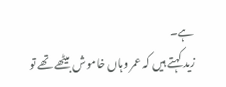ہے۔
زید کہتے ہیں کہ عمر وہاں خاموش بیٹھے تھے تو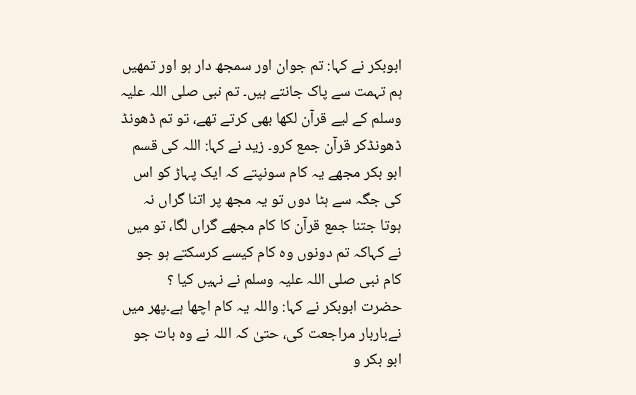ابوبکر نے کہا: تم جوان اور سمجھ دار ہو اور تمھیں ہم تہمت سے پاک جانتے ہیں۔ تم نبی صلی اللہ علیہ وسلم کے لیے قرآن لکھا بھی کرتے تھے، تو تم ڈھونڈ ڈھونڈکر قرآن جمع کرو۔ زید نے کہا: اللہ کی قسم ابو بکر مجھے یہ کام سونپتے کہ ایک پہاڑ کو اس کی جگہ سے ہٹا دوں تو یہ مجھ پر اتنا گراں نہ ہوتا جتنا جمع قرآن کا کام مجھے گراں لگا، تو میں نے کہاکہ تم دونوں وہ کام کیسے کرسکتے ہو جو کام نبی صلی اللہ علیہ وسلم نے نہیں کیا ؟
حضرت ابوبکر نے کہا: واللہ یہ کام اچھا ہے۔پھر میں نےباربار مراجعت کی، حتیٰ کہ اللہ نے وہ بات جو ابو بکر و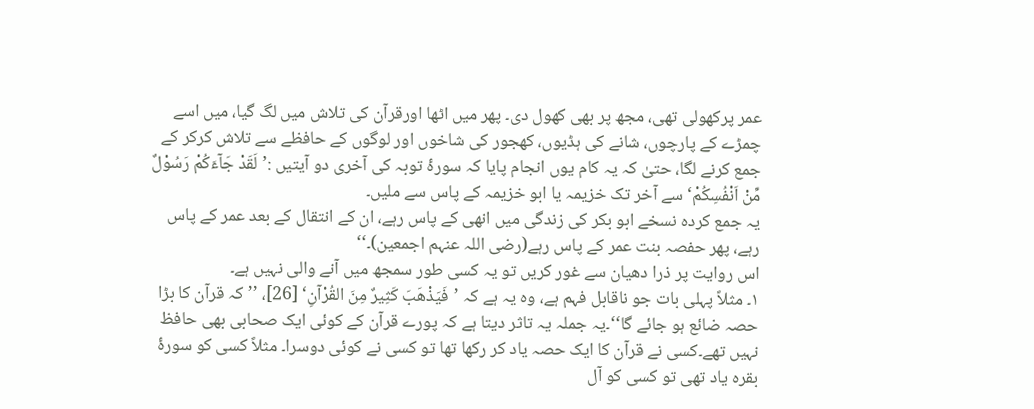عمر پرکھولی تھی، مجھ پر بھی کھول دی۔ پھر میں اٹھا اورقرآن کی تلاش میں لگ گیا، میں اسے چمڑے کے پارچوں، شانے کی ہڈیوں، کھجور کی شاخوں اور لوگوں کے حافظے سے تلاش کرکر کے جمع کرنے لگا، حتیٰ کہ یہ کام یوں انجام پایا کہ سورۂ توبہ کی آخری دو آیتیں :’لَقَدْ جَآءَكُمْ رَسُوْلٌ مِّنْ اَنْفُسِكُمْ‘ سے آخر تک خزیمہ یا ابو خزیمہ کے پاس سے ملیں۔
یہ جمع کردہ نسخے ابو بکر کی زندگی میں انھی کے پاس رہے، ان کے انتقال کے بعد عمر کے پاس رہے، پھر حفصہ بنت عمر کے پاس رہے(رضی اللہ عنہم اجمعین)۔‘‘
اس روایت پر ذرا دھیان سے غور کریں تو یہ کسی طور سمجھ میں آنے والی نہیں ہے۔
۱۔ مثلاً پہلی بات جو ناقابل فہم ہے، وہ یہ ہے کہ ’فَيَذْهَبَ كَثِيرٌ مِنَ القُرْآنِ‘ [26]، ’’ کہ قرآن کا بڑا حصہ ضائع ہو جائے گا‘‘۔یہ جملہ یہ تاثر دیتا ہے کہ پورے قرآن کے کوئی ایک صحابی بھی حافظ نہیں تھے۔کسی نے قرآن کا ایک حصہ یاد کر رکھا تھا تو کسی نے کوئی دوسرا۔ مثلاً کسی کو سورۂ بقرہ یاد تھی تو کسی کو آل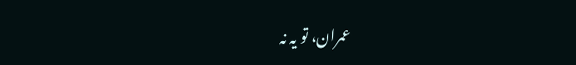عمران، تو یہ نہ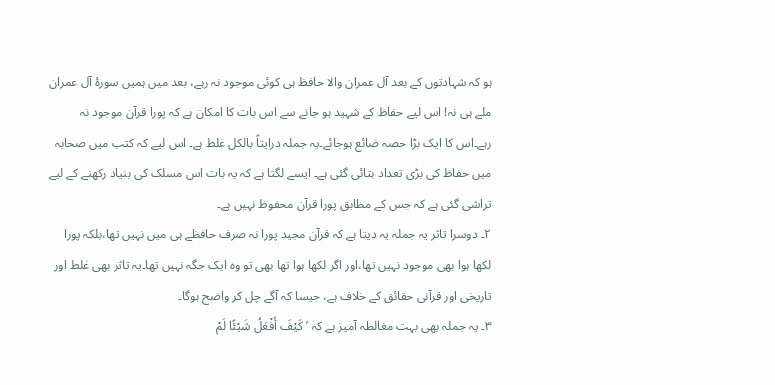ہو کہ شہادتوں کے بعد آل عمران والا حافظ ہی کوئی موجود نہ رہے، بعد میں ہمیں سورۂ آل عمران ملے ہی نہ! اس لیے حفاظ کے شہید ہو جانے سے اس بات کا امکان ہے کہ پورا قرآن موجود نہ رہے۔اس کا ایک بڑا حصہ ضائع ہوجائے۔یہ جملہ درایتاً بالکل غلط ہے۔ اس لیے کہ کتب میں صحابہ میں حفاظ کی بڑی تعداد بتائی گئی ہے۔ ایسے لگتا ہے کہ یہ بات اس مسلک کی بنیاد رکھنے کے لیے تراشی گئی ہے کہ جس کے مطابق پورا قرآن محفوظ نہیں ہے۔
۲۔ دوسرا تاثر یہ جملہ یہ دیتا ہے کہ قرآن مجید پورا نہ صرف حافظے ہی میں نہیں تھا،بلکہ پورا لکھا ہوا بھی موجود نہیں تھا،اور اگر لکھا ہوا تھا بھی تو وہ ایک جگہ نہیں تھا۔یہ تاثر بھی غلط اور تاریخی اور قرآنی حقائق کے خلاف ہے، جیسا کہ آگے چل کر واضح ہوگا۔
۳۔ یہ جملہ بھی بہت مغالطہ آمیز ہے کہ ’كَيْفَ أَفْعَلُ شَيْئًا لَمْ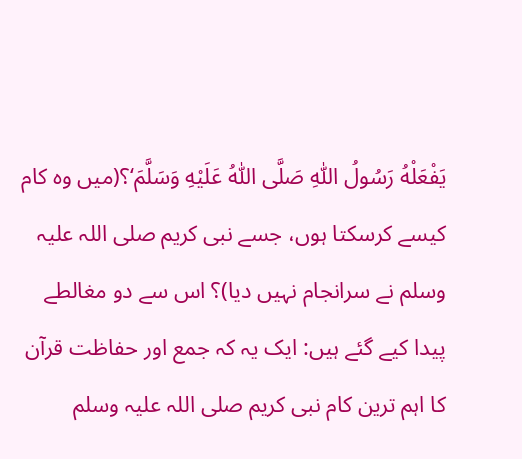يَفْعَلْهُ رَسُولُ اللّٰهِ صَلَّى اللّٰهُ عَلَيْهِ وَسَلَّمَ‘؟(میں وہ کام کیسے کرسکتا ہوں، جسے نبی کریم صلی اللہ علیہ وسلم نے سرانجام نہیں دیا)؟ اس سے دو مغالطے پیدا کیے گئے ہیں: ایک یہ کہ جمع اور حفاظت قرآن کا اہم ترین کام نبی کریم صلی اللہ علیہ وسلم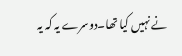نے نہیں کیا تھا۔دوسرے یہ کہ یہ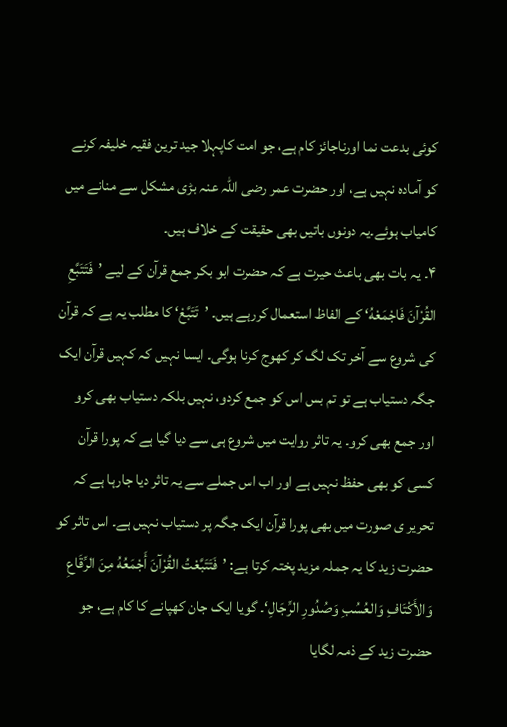کوئی بدعت نما اورناجائز کام ہے، جو امت کاپہلا جید ترین فقیہ خلیفہ کرنے کو آمادہ نہیں ہے، اور حضرت عمر رضی اللہ عنہ بڑی مشکل سے منانے میں کامیاب ہوئے۔یہ دونوں باتیں بھی حقیقت کے خلاف ہیں۔
۴۔ یہ بات بھی باعث حیرت ہے کہ حضرت ابو بکر جمع قرآن کے لیے ’فَتَتَبَّعِ القُرْآنَ فَاجْمَعْهُ‘ کے الفاظ استعمال کررہے ہیں۔ ’تَتَبَّعْ‘ کا مطلب یہ ہے کہ قرآن کی شروع سے آخر تک لگ کر کھوج کرنا ہوگی۔ ایسا نہیں کہ کہیں قرآن ایک جگہ دستیاب ہے تو تم بس اس کو جمع کردو، نہیں بلکہ دستیاب بھی کرو اور جمع بھی کرو۔ یہ تاثر روایت میں شروع ہی سے دیا گیا ہے کہ پورا قرآن کسی کو بھی حفظ نہیں ہے اور اب اس جملے سے یہ تاثر دیا جارہا ہے کہ تحریر ی صورت میں بھی پورا قرآن ایک جگہ پر دستیاب نہیں ہے۔ اس تاثر کو حضرت زید کا یہ جملہ مزید پختہ کرتا ہے: ’فَتَتَبَّعْتُ القُرْآنَ أَجْمَعُهُ مِنَ الرِّقَاعِ وَالأَكْتَافِ وَالعُسُبِ وَصُدُورِ الرِّجَالِ‘۔ گویا ایک جان کھپانے کا کام ہے، جو حضرت زید کے ذمہ لگایا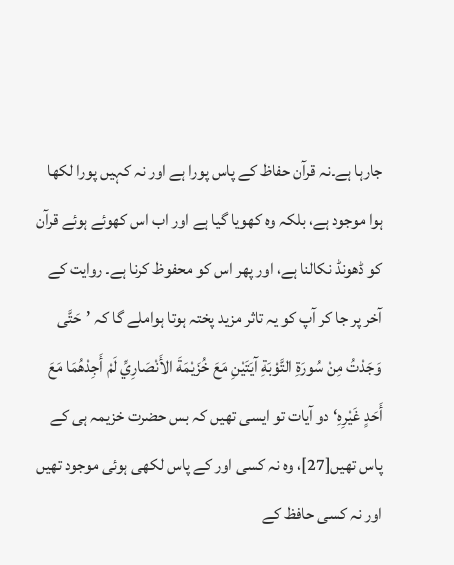جارہا ہے۔نہ قرآن حفاظ کے پاس پورا ہے اور نہ کہیں پورا لکھا ہوا موجود ہے، بلکہ وہ کھویا گیا ہے اور اب اس کھوئے ہوئے قرآن کو ڈھونڈ نکالنا ہے، اور پھر اس کو محفوظ کرنا ہے۔ روایت کے آخر پر جا کر آپ کو یہ تاثر مزید پختہ ہوتا ہواملے گا کہ ’حَتَّى وَجَدْتُ مِنْ سُورَةِ التَّوْبَةِ آيَتَيْنِ مَعَ خُزَيْمَةَ الأَنْصَارِيِّ لَمْ أَجِدْهُمَا مَعَ أَحَدٍ غَيْرِهِ‘ دو آیات تو ایسی تھیں کہ بس حضرت خزیمہ ہی کے پاس تھیں[27]، وہ نہ کسی اور کے پاس لکھی ہوئی موجود تھیں اور نہ کسی حافظ کے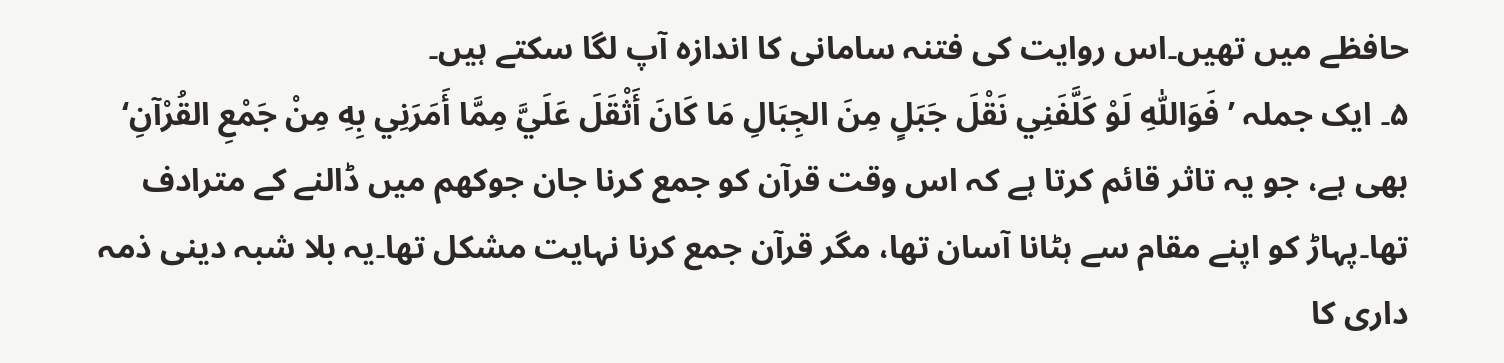حافظے میں تھیں۔اس روایت کی فتنہ سامانی کا اندازہ آپ لگا سکتے ہیں۔
۵۔ ایک جملہ ’فَوَاللّٰهِ لَوْ كَلَّفَنِي نَقْلَ جَبَلٍ مِنَ الجِبَالِ مَا كَانَ أَثْقَلَ عَلَيَّ مِمَّا أَمَرَنِي بِهِ مِنْ جَمْعِ القُرْآنِ‘ بھی ہے، جو یہ تاثر قائم کرتا ہے کہ اس وقت قرآن کو جمع کرنا جان جوکھم میں ڈالنے کے مترادف تھا۔پہاڑ کو اپنے مقام سے ہٹانا آسان تھا، مگر قرآن جمع کرنا نہایت مشکل تھا۔یہ بلا شبہ دینی ذمہ داری کا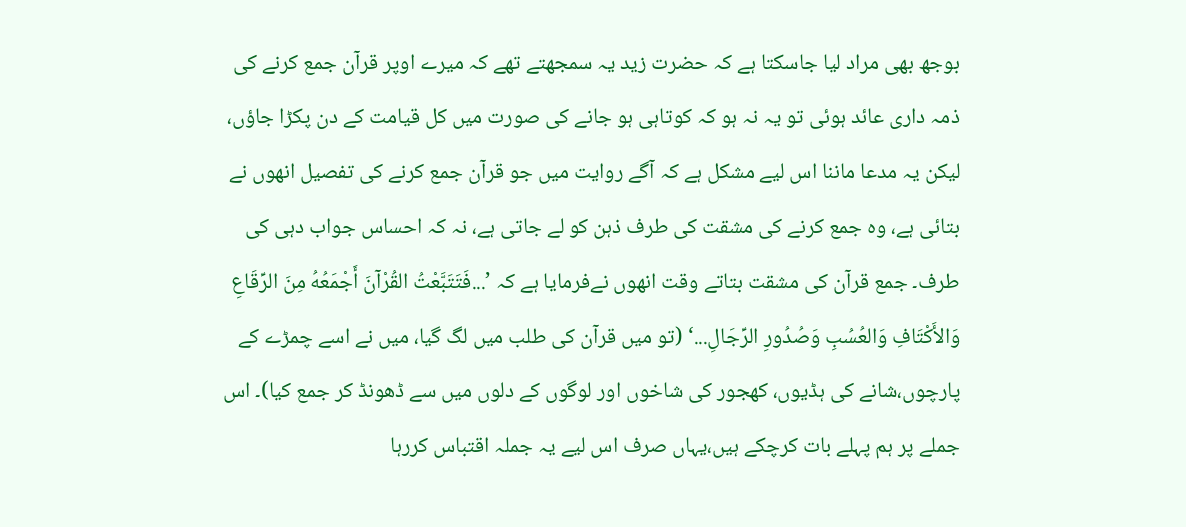بوجھ بھی مراد لیا جاسکتا ہے کہ حضرت زید یہ سمجھتے تھے کہ میرے اوپر قرآن جمع کرنے کی ذمہ داری عائد ہوئی تو یہ نہ ہو کہ کوتاہی ہو جانے کی صورت میں کل قیامت کے دن پکڑا جاؤں، لیکن یہ مدعا ماننا اس لیے مشکل ہے کہ آگے روایت میں جو قرآن جمع کرنے کی تفصیل انھوں نے بتائی ہے، وہ جمع کرنے کی مشقت کی طرف ذہن کو لے جاتی ہے، نہ کہ احساس جواب دہی کی طرف۔ جمع قرآن کی مشقت بتاتے وقت انھوں نےفرمایا ہے کہ ’...فَتَتَبَّعْتُ القُرْآنَ أَجْمَعُهُ مِنَ الرِّقَاعِ وَالأَكْتَافِ وَالعُسُبِ وَصُدُورِ الرِّجَالِ...‘ (تو میں قرآن کی طلب میں لگ گیا، میں نے اسے چمڑے کے پارچوں،شانے کی ہڈیوں، کھجور کی شاخوں اور لوگوں کے دلوں میں سے ڈھونڈ کر جمع کیا)۔ اس جملے پر ہم پہلے بات کرچکے ہیں،یہاں صرف اس لیے یہ جملہ اقتباس کررہا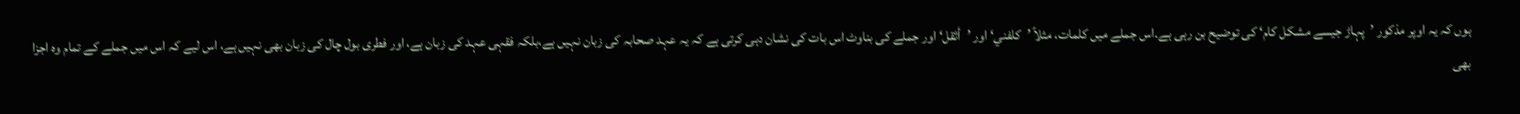ہوں کہ یہ اوپر مذکور ’پہاڑ جیسے مشکل کام‘ کی توضیح بن رہی ہے۔اس جملے میں کلمات، مثلاً ’كلفني‘ اور ’أثقل‘ اور جملے کی بناوٹ اس بات کی نشان دہی کرتی ہے کہ یہ عہد صحابہ کی زبان نہیں ہے،بلکہ فقہی عہد کی زبان ہے، اور فطری بول چال کی زبان بھی نہیں ہے، اس لیے کہ اس میں جملے کے تمام وہ اجزا بھی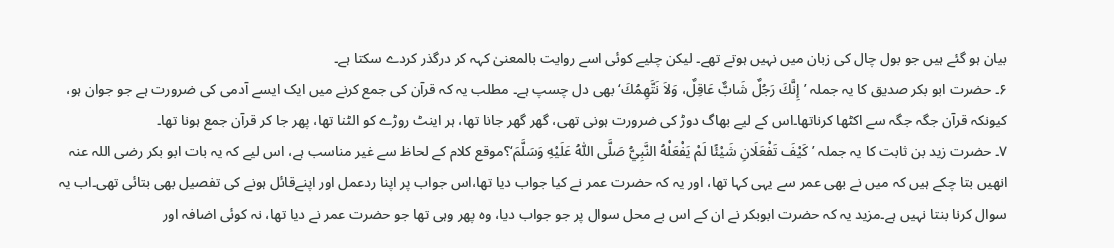بیان ہو گئے ہیں جو بول چال کی زبان میں نہیں ہوتے تھے۔ لیکن چلیے کوئی اسے روایت بالمعنیٰ کہہ کر درگذر کردے سکتا ہے۔
۶۔ حضرت ابو بکر صدیق کا یہ جملہ ’إِنَّكَ رَجُلٌ شَابٌّ عَاقِلٌ، وَلاَ نَتَّهِمُكَ‘ بھی دل چسپ ہے۔ مطلب یہ کہ قرآن کی جمع کرنے میں ایک ایسے آدمی کی ضرورت ہے جو جوان ہو، کیونکہ قرآن جگہ جگہ سے اکٹھا کرناتھا۔اس کے لیے بھاگ دوڑ کی ضرورت ہونی تھی، گھر گھر جانا تھا، ہر اینٹ روڑے کو الٹنا تھا، پھر جا کر قرآن جمع ہونا تھا۔
۷۔ حضرت زید بن ثابت کا یہ جملہ ’كَيْفَ تَفْعَلَانِ شَيْئًا لَمْ يَفْعَلْهُ النَّبِيُّ صَلَّى اللّٰهُ عَلَيْهِ وَسَلَّمَ‘؟موقع کلام کے لحاظ سے غیر مناسب ہے، اس لیے کہ یہ بات ابو بکر رضی اللہ عنہ انھیں بتا چکے ہیں کہ میں نے بھی عمر سے یہی کہا تھا، اور یہ کہ حضرت عمر نے کیا جواب دیا تھا،اس جواب پر اپنا ردعمل اور اپنےقائل ہونے کی تفصیل بھی بتائی تھی۔اب یہ سوال کرنا بنتا نہیں ہے۔مزید یہ کہ حضرت ابوبکر نے ان کے اس بے محل سوال پر جو جواب دیا، وہ پھر وہی تھا جو حضرت عمر نے دیا تھا، نہ کوئی اضافہ اور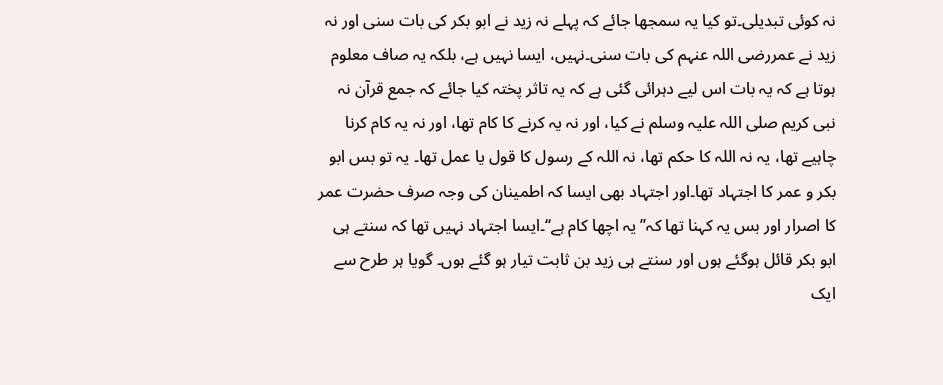نہ کوئی تبدیلی۔تو کیا یہ سمجھا جائے کہ پہلے نہ زید نے ابو بکر کی بات سنی اور نہ زید نے عمررضی اللہ عنہم کی بات سنی۔نہیں، ایسا نہیں ہے، بلکہ یہ صاف معلوم ہوتا ہے کہ یہ بات اس لیے دہرائی گئی ہے کہ یہ تاثر پختہ کیا جائے کہ جمع قرآن نہ نبی کریم صلی اللہ علیہ وسلم نے کیا، اور نہ یہ کرنے کا کام تھا، اور نہ یہ کام کرنا چاہیے تھا، یہ نہ اللہ کا حکم تھا، نہ اللہ کے رسول کا قول یا عمل تھا۔ یہ تو بس ابو بکر و عمر کا اجتہاد تھا۔اور اجتہاد بھی ایسا کہ اطمینان کی وجہ صرف حضرت عمر کا اصرار اور بس یہ کہنا تھا کہ’’ یہ اچھا کام ہے‘‘۔ایسا اجتہاد نہیں تھا کہ سنتے ہی ابو بکر قائل ہوگئے ہوں اور سنتے ہی زید بن ثابت تیار ہو گئے ہوں۔ گویا ہر طرح سے ایک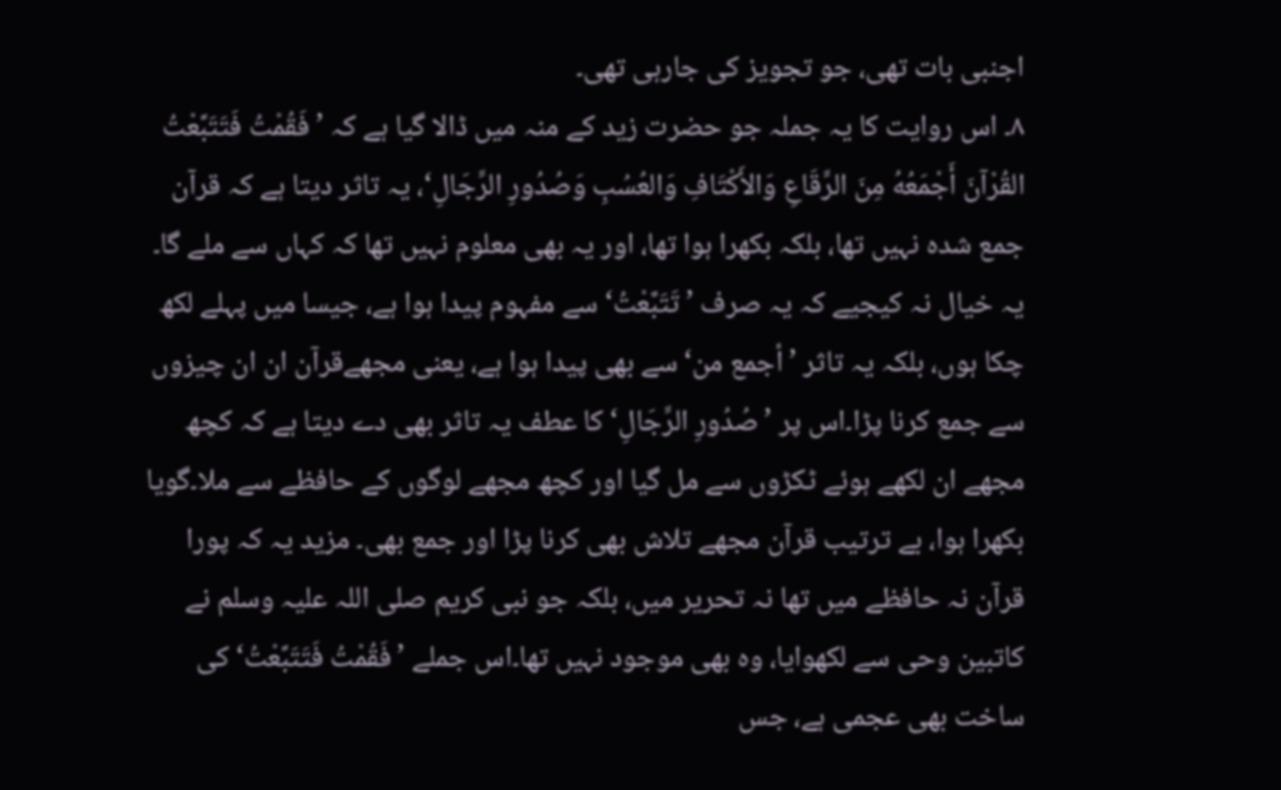اجنبی بات تھی، جو تجویز کی جارہی تھی۔
۸۔ اس روایت کا یہ جملہ جو حضرت زید کے منہ میں ڈالا گیا ہے کہ ’فَقُمْتُ فَتَتَبَّعْتُ القُرْآنَ أَجْمَعُهُ مِنَ الرِّقَاعِ وَالأَكْتَافِ وَالعُسُبِ وَصُدُورِ الرِّجَالِ‘، یہ تاثر دیتا ہے کہ قرآن جمع شدہ نہیں تھا، بلکہ بکھرا ہوا تھا، اور یہ بھی معلوم نہیں تھا کہ کہاں سے ملے گا۔ یہ خیال نہ کیجیے کہ یہ صرف ’تَتَبَّعْتُ‘ سے مفہوم پیدا ہوا ہے، جیسا میں پہلے لکھ چکا ہوں، بلکہ یہ تاثر ’أجمع من‘ سے بھی پیدا ہوا ہے، یعنی مجھےقرآن ان ان چیزوں سے جمع کرنا پڑا۔اس پر ’صُدُورِ الرِّجَالِ‘ کا عطف یہ تاثر بھی دے دیتا ہے کہ کچھ مجھے ان لکھے ہوئے ٹکڑوں سے مل گیا اور کچھ مجھے لوگوں کے حافظے سے ملا۔گویا بکھرا ہوا، بے ترتیب قرآن مجھے تلاش بھی کرنا پڑا اور جمع بھی۔ مزید یہ کہ پورا قرآن نہ حافظے میں تھا نہ تحریر میں، بلکہ جو نبی کریم صلی اللہ علیہ وسلم نے کاتبین وحی سے لکھوایا، وہ بھی موجود نہیں تھا۔اس جملے ’فَقُمْتُ فَتَتَبَّعْتُ‘ کی ساخت بھی عجمی ہے، جس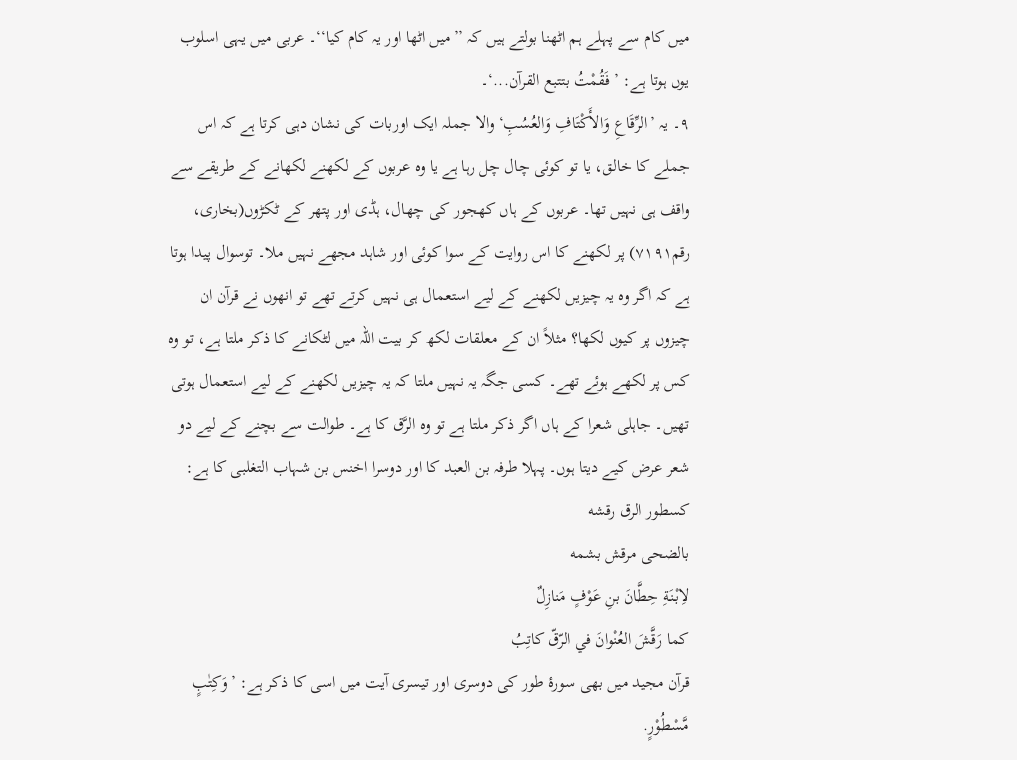میں کام سے پہلے ہم اٹھنا بولتے ہیں کہ ’’میں اٹھا اور یہ کام کیا‘‘۔ عربی میں یہی اسلوب یوں ہوتا ہے: ’فَقُمْتُ بتتبع القرآن...‘۔
۹۔ یہ ’الرِّقَاعِ وَالأَكْتَافِ وَالعُسُبِ‘ والا جملہ ایک اوربات کی نشان دہی کرتا ہے کہ اس جملے کا خالق، یا تو کوئی چال چل رہا ہے یا وہ عربوں کے لکھنے لکھانے کے طریقے سے واقف ہی نہیں تھا۔ عربوں کے ہاں کھجور کی چھال، ہڈی اور پتھر کے ٹکڑوں(بخاری، رقم۷۱۹۱) پر لکھنے کا اس روایت کے سوا کوئی اور شاہد مجھے نہیں ملا۔ توسوال پیدا ہوتا ہے کہ اگر وہ یہ چیزیں لکھنے کے لیے استعمال ہی نہیں کرتے تھے تو انھوں نے قرآن ان چیزوں پر کیوں لکھا؟ مثلاً ان کے معلقات لکھ کر بیت اللہ میں لٹکانے کا ذکر ملتا ہے، تو وہ کس پر لکھے ہوئے تھے۔ کسی جگہ یہ نہیں ملتا کہ یہ چیزیں لکھنے کے لیے استعمال ہوتی تھیں۔ جاہلی شعرا کے ہاں اگر ذکر ملتا ہے تو وہ الرَّق کا ہے۔ طوالت سے بچنے کے لیے دو شعر عرض کیے دیتا ہوں۔ پہلا طرفہ بن العبد کا اور دوسرا اخنس بن شہاب التغلبی کا ہے:
كسطور الرق رقشه
بالضحى مرقش بشمه
لاِبْنَةِ حِطَّانَ بنِ عَوْفٍ مَنازِلٌ
كما رَقَّشَ العُنْوانَ في الرّقّ كاتِبُ
قرآن مجید میں بھی سورۂ طور کی دوسری اور تیسری آیت میں اسی کا ذکر ہے: ’وَكِتٰبٍ مَّسْطُوْرٍ.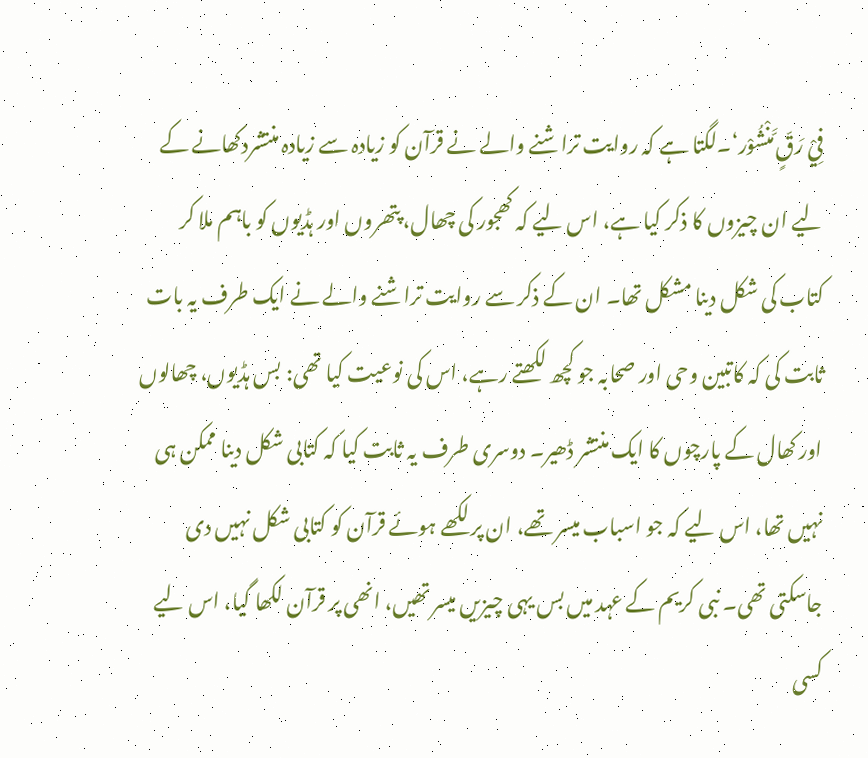فِيْ رَقٍّ مَّنْشُوْر‘۔لگتا ہے کہ روایت تراشنے والے نے قرآن کو زیادہ سے زیادہ منتشردکھانے کے لیے ان چیزوں کا ذکر کیا ہے، اس لیے کہ کھجور کی چھال، پتھروں اور ہڈیوں کو باہم ملا کر کتاب کی شکل دینا مشکل تھا۔ ان کے ذکر سے روایت تراشنے والے نے ایک طرف یہ بات ثابت کی کہ کاتبین وحی اور صحابہ جو کچھ لکھتے رہے، اس کی نوعیت کیا تھی: بس ہڈیوں، چھالوں اور کھال کے پارچوں کا ایک منتشر ڈھیر۔ دوسری طرف یہ ثابت کیا کہ کتابی شکل دینا ممکن ہی نہیں تھا، اس لیے کہ جو اسباب میسر تھے، ان پر لکھے ہوئے قرآن کو کتابی شکل نہیں دی جاسکتی تھی۔ نبی کریم کے عہد میں بس یہی چیزیں میسر تھیں، انھی پر قرآن لکھا گیا، اس لیے کسی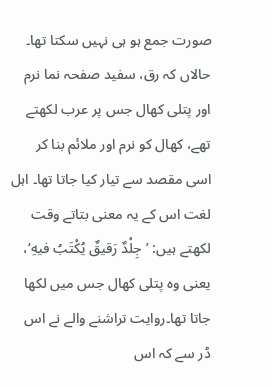صورت جمع ہو ہی نہیں سکتا تھا۔
حالاں کہ رق، سفید صفحہ نما نرم اور پتلی کھال جس پر عرب لکھتے تھے، کھال کو نرم اور ملائم بنا کر اسی مقصد سے تیار کیا جاتا تھا۔ اہل لغت اس کے یہ معنی بتاتے وقت لکھتے ہیں: ’جِلْدٌ رَقيقٌ يُكْتَبُ فيهِ‘، یعنی وہ پتلی کھال جس میں لکھا جاتا تھا۔روایت تراشنے والے نے اس ڈر سے کہ اس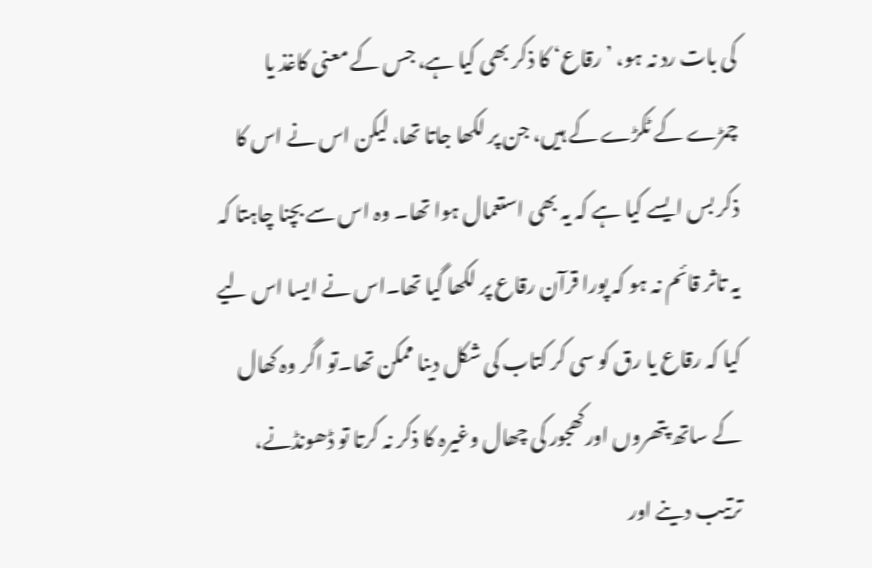کی بات رد نہ ہو، ’رقاع‘ کا ذکر بھی کیا ہے، جس کے معنی کاغذ یا چمڑے کے ٹکڑے کے ہیں، جن پر لکھا جاتا تھا، لیکن اس نے اس کا ذکر بس ایسے کیا ہے کہ یہ بھی استعمال ہوا تھا۔ وہ اس سے بچنا چاہتا کہ یہ تاثر قائم نہ ہو کہ پورا قرآن رقاع پر لکھا گیا تھا۔اس نے ایسا اس لیے کیا کہ رقاع یا رق کو سی کر کتاب کی شکل دینا ممکن تھا۔تو اگر وہ کھال کے ساتھ پتھروں اورکھجور کی چھال وغیرہ کا ذکر نہ کرتا تو ڈھونڈنے، ترتیب دینے اور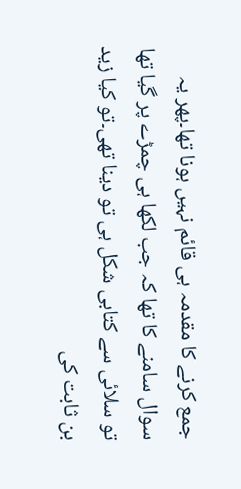جمع کرنے کا مقدمہ ہی قائم نہیں ہونا تھا۔پھر یہ سوال سامنے کا تھا کہ جب لکھا ہی چمڑے پر گیا تھا تو سلائی سے کتابی شکل ہی تو دینا تھی۔تو کیا زید بن ثابت کی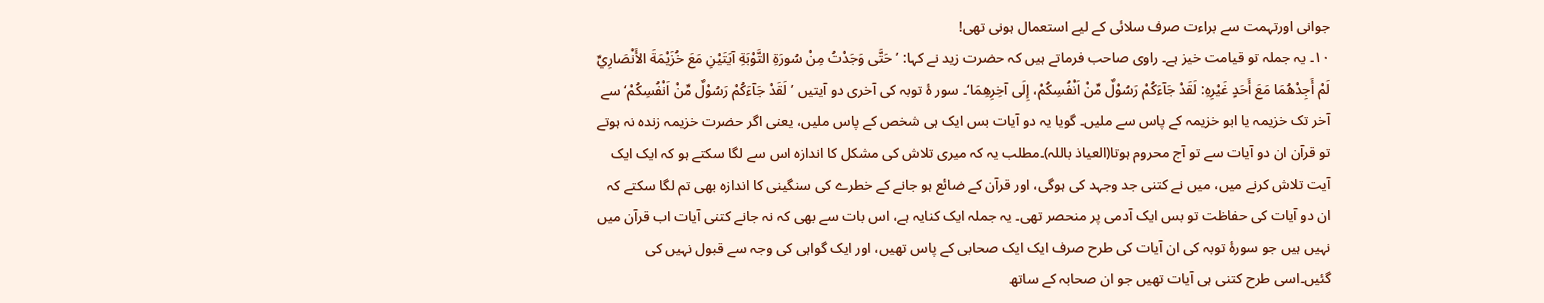جوانی اورتہمت سے براءت صرف سلائی کے لیے استعمال ہونی تھی!
۱۰۔ یہ جملہ تو قیامت خیز ہے۔ راوی صاحب فرماتے ہیں کہ حضرت زید نے کہا: ’حَتَّى وَجَدْتُ مِنْ سُورَةِ التَّوْبَةِ آيَتَيْنِ مَعَ خُزَيْمَةَ الأَنْصَارِيِّ لَمْ أَجِدْهُمَا مَعَ أَحَدٍ غَيْرِهِ: لَقَدْ جَآءَكُمْ رَسُوْلٌ مِّنْ اَنْفُسِكُمْ، إِلَى آخِرِهِمَا‘۔ سور ۂ توبہ کی آخری دو آیتیں ’لَقَدْ جَآءَكُمْ رَسُوْلٌ مِّنْ اَنْفُسِكُمْ‘سے آخر تک خزیمہ یا ابو خزیمہ کے پاس سے ملیں۔ گویا یہ دو آیات بس ایک ہی شخص کے پاس ملیں، یعنی اگر حضرت خزیمہ زندہ نہ ہوتے تو قرآن ان دو آیات سے تو آج محروم ہوتا(العیاذ باللہ)۔مطلب یہ کہ میری تلاش کی مشکل کا اندازہ اس سے لگا سکتے ہو کہ ایک ایک آیت تلاش کرنے میں، میں نے کتنی جد وجہد کی ہوگی، اور قرآن کے ضائع ہو جانے کے خطرے کی سنگینی کا اندازہ بھی تم لگا سکتے کہ ان دو آیات کی حفاظت تو بس ایک آدمی پر منحصر تھی۔ یہ جملہ ایک کنایہ ہے، اس بات سے بھی کہ نہ جانے کتنی آیات اب قرآن میں نہیں ہیں جو سورۂ توبہ کی ان آیات کی طرح صرف ایک ایک صحابی کے پاس تھیں، اور ایک گواہی کی وجہ سے قبول نہیں کی گئیں۔اسی طرح کتنی ہی آیات تھیں جو ان صحابہ کے ساتھ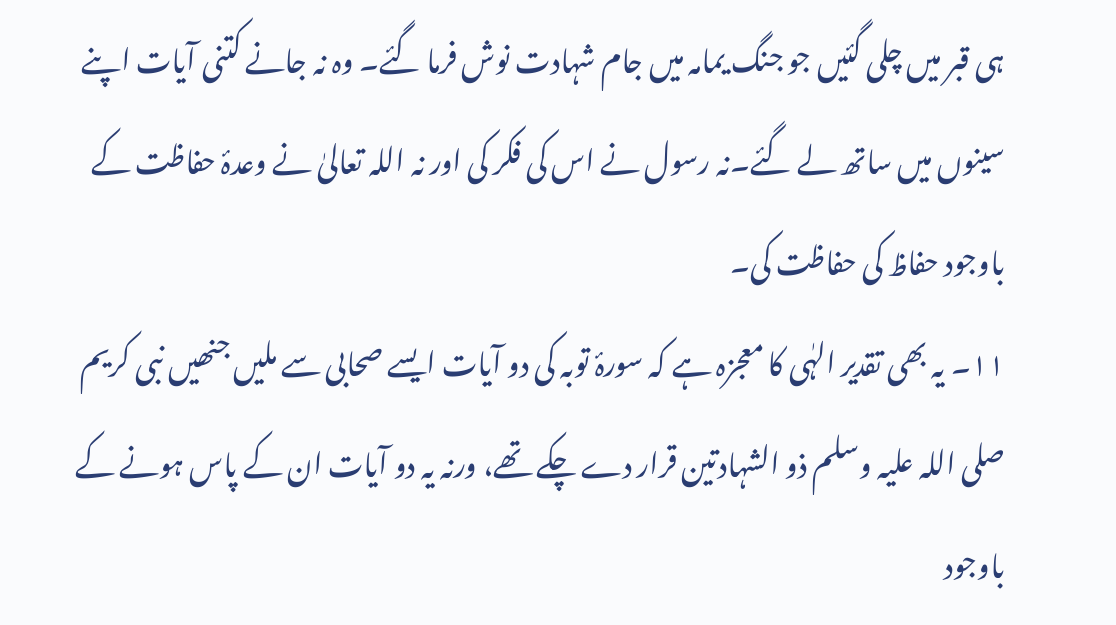ہی قبر میں چلی گئیں جو جنگ یمامہ میں جام شہادت نوش فرما گئے۔ وہ نہ جانے کتنی آیات اپنے سینوں میں ساتھ لے گئے۔نہ رسول نے اس کی فکر کی اور نہ اللہ تعالیٰ نے وعدۂ حفاظت کے باوجود حفاظ کی حفاظت کی۔
۱۱۔ یہ بھی تقدیر الہٰی کا معجزہ ہے کہ سورۂ توبہ کی دو آیات ایسے صحابی سے ملیں جنھیں نبی کریم صلی اللہ علیہ وسلم ذو الشہادتین قرار دے چکے تھے، ورنہ یہ دو آیات ان کے پاس ہونے کے باوجود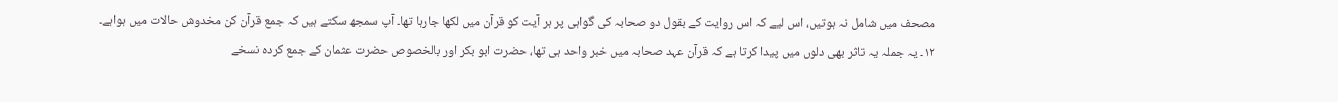مصحف میں شامل نہ ہوتیں، اس لیے کہ اس روایت کے بقول دو صحابہ کی گواہی پر ہر آیت کو قرآن میں لکھا جارہا تھا۔ آپ سمجھ سکتے ہیں کہ جمع قرآن کن مخدوش حالات میں ہواہے۔
۱۲۔ یہ جملہ یہ تاثر بھی دلوں میں پیدا کرتا ہے کہ قرآن عہد صحابہ میں خبر واحد ہی تھا، حضرت ابو بکر اور بالخصوص حضرت عثمان کے جمع کردہ نسخے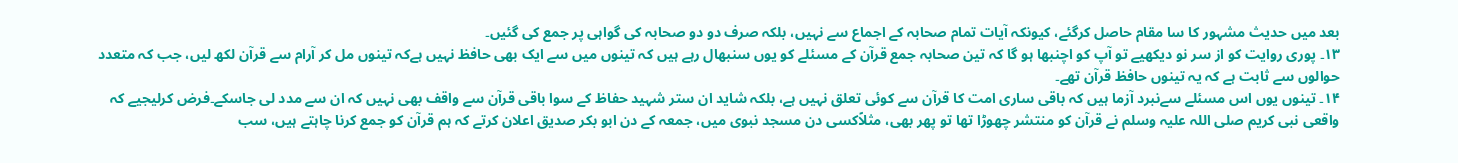بعد میں حدیث مشہور کا سا مقام حاصل کرگئے، کیونکہ آیات تمام صحابہ کے اجماع سے نہیں، بلکہ صرف دو دو صحابہ کی گواہی پر جمع کی گئیں۔
۱۳۔ پوری روایت کو از سر نو دیکھیے تو آپ کو اچنبھا ہو گا کہ تین صحابہ جمع قرآن کے مسئلے کو یوں سنبھال رہے ہیں کہ تینوں میں سے ایک بھی حافظ نہیں ہےکہ تینوں مل کر آرام سے قرآن لکھ لیں، جب کہ متعدد حوالوں سے ثابت ہے کہ یہ تینوں حافظ قرآن تھے۔
۱۴۔ تینوں یوں اس مسئلے سےنبرد آزما ہیں کہ باقی ساری امت کا قرآن سے کوئی تعلق نہیں ہے، بلکہ شاید ان ستر شہید حفاظ کے سوا باقی قرآن سے واقف بھی نہیں کہ ان سے مدد لی جاسکے۔فرض کرلیجیے کہ واقعی نبی کریم صلی اللہ علیہ وسلم نے قرآن کو منتشر چھوڑا تھا تو پھر بھی، مثلاًکسی دن مسجد نبوی میں، جمعہ کے دن ابو بکر صدیق اعلان کرتے کہ ہم قرآن کو جمع کرنا چاہتے ہیں، سب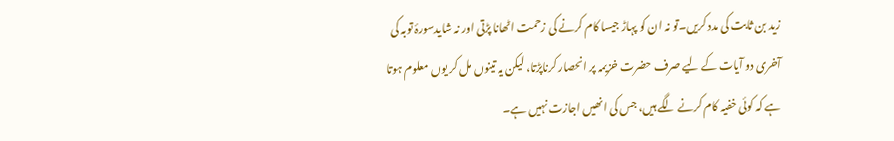زید بن ثابت کی مدد کریں۔تو نہ ان کو پہاڑ جیسا کام کرنے کی زحمت اٹھانا پڑتی اور نہ شایدسورۂ توبہ کی آخری دو آیات کے لیے صرف حضرت خزیمہ پر انحصار کرناپڑتا، لیکن یہ تینوں مل کر یوں معلوم ہوتا ہے کہ کوئی خفیہ کام کرنے لگے ہیں، جس کی انھیں اجازت نہیں ہے۔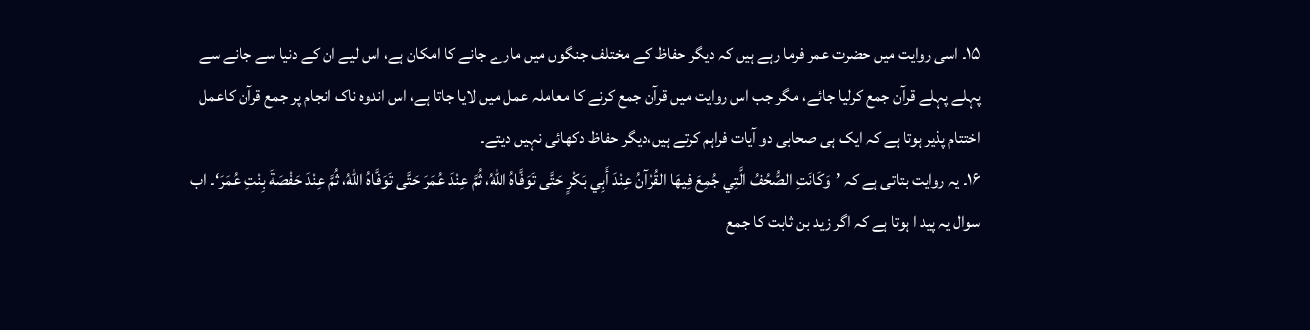۱۵۔ اسی روایت میں حضرت عمر فرما رہے ہیں کہ دیگر حفاظ کے مختلف جنگوں میں مارے جانے کا امکان ہے، اس لیے ان کے دنیا سے جانے سے پہلے پہلے قرآن جمع کرلیا جائے، مگر جب اس روایت میں قرآن جمع کرنے کا معاملہ عمل میں لایا جاتا ہے، اس اندوہ ناک انجام پر جمع قرآن کاعمل اختتام پذیر ہوتا ہے کہ ایک ہی صحابی دو آیات فراہم کرتے ہیں،دیگر حفاظ دکھائی نہیں دیتے۔
۱۶۔ یہ روایت بتاتی ہے کہ ’وَكَانَتِ الصُّحُفُ الَّتِي جُمِعَ فِيهَا القُرْآنُ عِنْدَ أَبِي بَكْرٍ حَتَّى تَوَفَّاهُ اللّٰهُ، ثُمَّ عِنْدَ عُمَرَ حَتَّى تَوَفَّاهُ اللّٰهُ، ثُمَّ عِنْدَ حَفْصَةَ بِنْتِ عُمَرَ‘۔ اب سوال یہ پید ا ہوتا ہے کہ اگر زید بن ثابت کا جمع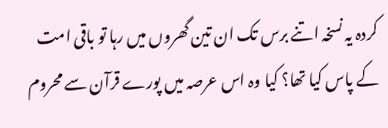کردہ یہ نسخہ اتنے برس تک ان تین گھروں میں رہا تو باقی امت کے پاس کیا تھا؟ کیا وہ اس عرصہ میں پورے قرآن سے محروم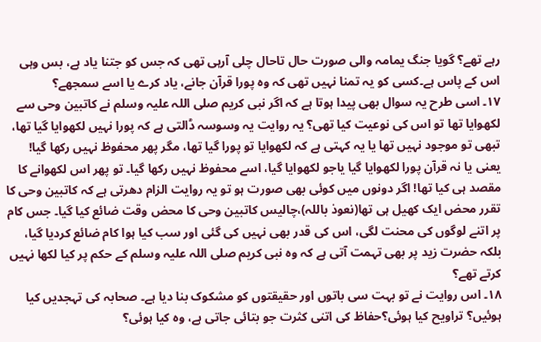رہے تھے؟ گویا جنگ یمامہ والی صورت حال تاحال چلی آرہی تھی کہ جس کو جتنا یاد ہے، بس وہی اس کے پاس ہے۔کسی کو یہ تمنا نہیں تھی کہ وہ پورا قرآن جانے، یاد کرے یا اسے سمجھے؟
۱۷۔ اسی طرح یہ سوال بھی پیدا ہوتا ہے کہ اگر نبی کریم صلی اللہ علیہ وسلم نے کاتبین وحی سے لکھوایا تھا تو اس کی نوعیت کیا تھی؟ یہ روایت یہ وسوسہ ڈالتی ہے کہ پورا نہیں لکھوایا گیا تھا، تبھی تو موجود نہیں تھا یا یہ کہتی ہے کہ لکھوایا تو پورا گیا تھا، مگر پھر محفوظ نہیں رکھا گیا! یعنی یا نہ قرآن پورا لکھوایا گیا یاجو لکھوایا گیا، اسے محفوظ نہیں رکھا گیا۔ تو پھر اس لکھوانے کا مقصد ہی کیا تھا! اگر دونوں میں کوئی بھی صورت ہو تو یہ روایت الزام دھرتی ہے کہ کاتبین وحی کا تقرر محض ایک کھیل ہی تھا(نعوذ باللہ)،چالیس کاتبین وحی کا محض وقت ضائع کیا گیا۔ جس کام پر اتنے لوگوں کی محنت لگی، اس کی قدر بھی نہیں کی گئی اور سب کیا ہوا کام ضائع کردیا گیا، بلکہ حضرت زید پر بھی تہمت آتی ہے کہ وہ نبی کریم صلی اللہ علیہ وسلم کے حکم پر کیا لکھا نہیں کرتے تھے؟
۱۸۔ اس روایت نے تو بہت سی باتوں اور حقیقتوں کو مشکوک بنا دیا ہے۔ صحابہ کی تہجدیں کیا ہوئیں؟ تراویح کیا ہوئی؟حفاظ کی اتنی کثرت جو بتائی جاتی ہے، وہ کیا ہوئی؟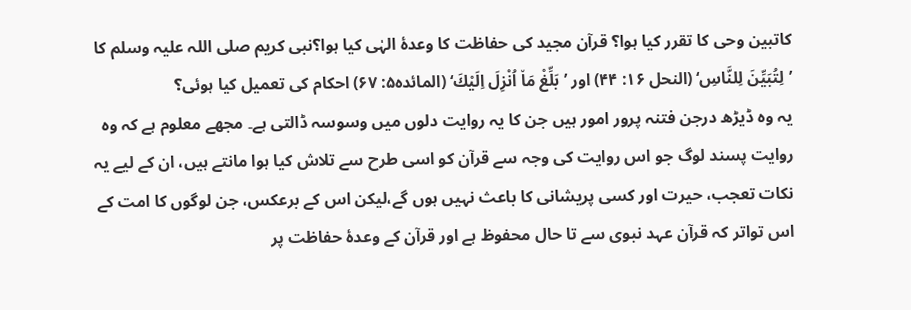کاتبین وحی کا تقرر کیا ہوا؟ قرآن مجید کی حفاظت کا وعدۂ الہٰی کیا ہوا؟نبی کریم صلی اللہ علیہ وسلم کا ’لِتُبَيِّنَ لِلنَّاسِ‘ (النحل ۱۶: ۴۴) اور ’بَلِّغْ مَا٘ اُنْزِلَ اِلَيْكَ‘ (المائدہ۵: ۶۷) احکام کی تعمیل کیا ہوئی؟
یہ وہ ڈیڑھ درجن فتنہ پرور امور ہیں جن کا یہ روایت دلوں میں وسوسہ ڈالتی ہے۔ مجھے معلوم ہے کہ وہ روایت پسند لوگ جو اس روایت کی وجہ سے قرآن کو اسی طرح سے تلاش کیا ہوا مانتے ہیں، ان کے لیے یہ نکات تعجب، حیرت اور کسی پریشانی کا باعث نہیں ہوں گے،لیکن اس کے برعکس، جن لوگوں کا امت کے اس تواتر کہ قرآن عہد نبوی سے تا حال محفوظ ہے اور قرآن کے وعدۂ حفاظت پر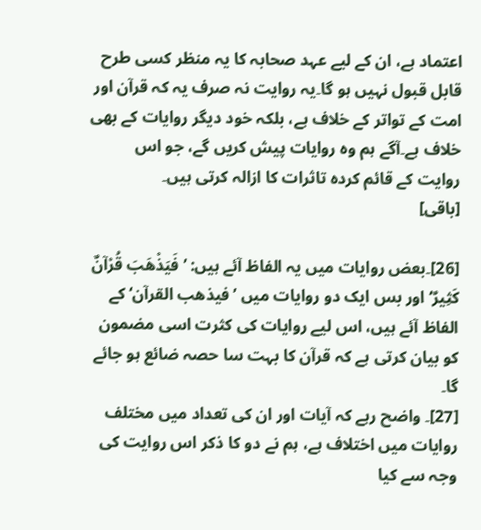اعتماد ہے، ان کے لیے عہد صحابہ کا یہ منظر کسی طرح قابل قبول نہیں ہو گا۔یہ روایت نہ صرف یہ کہ قرآن اور امت کے تواتر کے خلاف ہے، بلکہ خود دیگر روایات کے بھی خلاف ہے۔آگے ہم وہ روایات پیش کریں گے، جو اس روایت کے قائم کردہ تاثرات کا ازالہ کرتی ہیں۔
[باقی]

[26]۔بعض روایات میں یہ الفاظ آئے ہیں: ’فَيَذْهَبَ قُرْآنٌ كَثِيرٌ‘ اور بس ایک دو روایات میں ’فيذهب القرآن‘ کے الفاظ آئے ہیں، اس لیے روایات کی کثرت اسی مضمون کو بیان کرتی ہے کہ قرآن کا بہت سا حصہ ضائع ہو جائے گا۔
[27]۔ واضح رہے کہ آیات اور ان کی تعداد میں مختلف روایات میں اختلاف ہے، ہم نے دو کا ذکر اس روایت کی وجہ سے کیا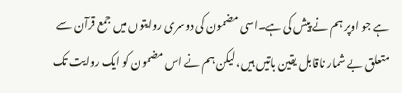ہے جو اوپر ہم نے پیش کی ہے۔اسی مضمون کی دوسری روایتوں میں جمع قرآن سے متعلق بے شمار ناقابل یقین باتیں ہیں، لیکن ہم نے اس مضمون کو ایک روایت تک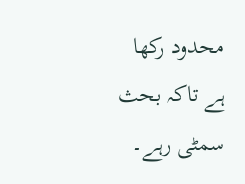محدود رکھا ہے تاکہ بحث سمٹی رہے۔